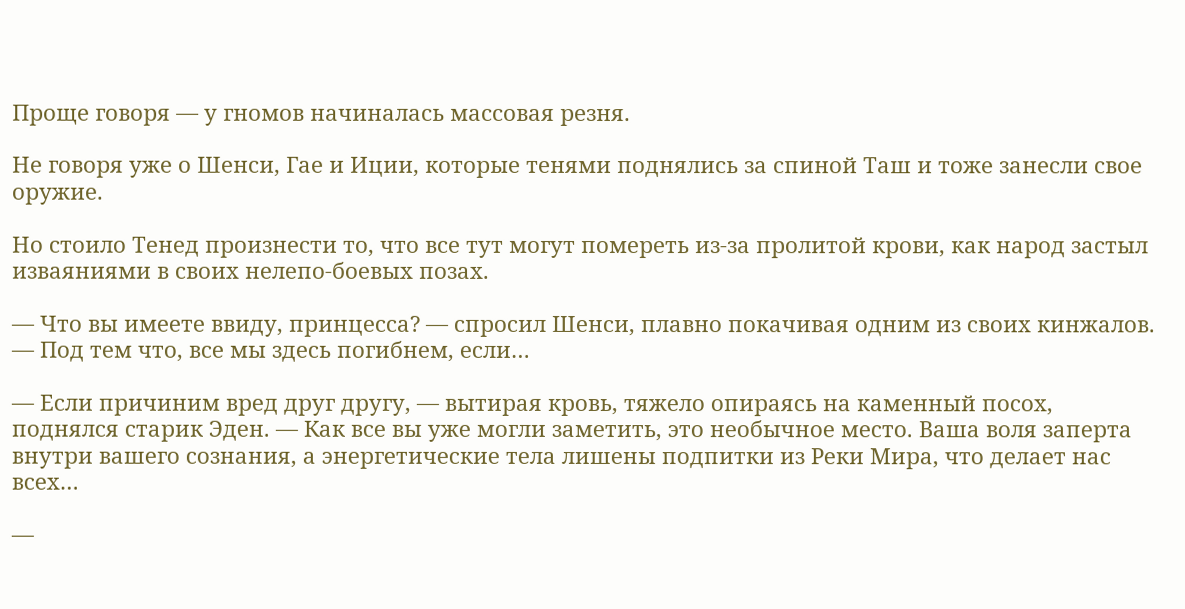Проще говоря — у гномов начиналась массовая резня.

Не говоря уже о Шенси, Гае и Иции, которые тенями поднялись за спиной Таш и тоже занесли свое оружие.

Но стоило Тенед произнести то, что все тут могут помереть из-за пролитой крови, как народ застыл изваяниями в своих нелепо-боевых позах.

— Что вы имеете ввиду, принцесса? — спросил Шенси, плавно покачивая одним из своих кинжалов. — Под тем что, все мы здесь погибнем, если…

— Если причиним вред друг другу, — вытирая кровь, тяжело опираясь на каменный посох, поднялся старик Эден. — Как все вы уже могли заметить, это необычное место. Ваша воля заперта внутри вашего сознания, а энергетические тела лишены подпитки из Реки Мира, что делает нас всех…

—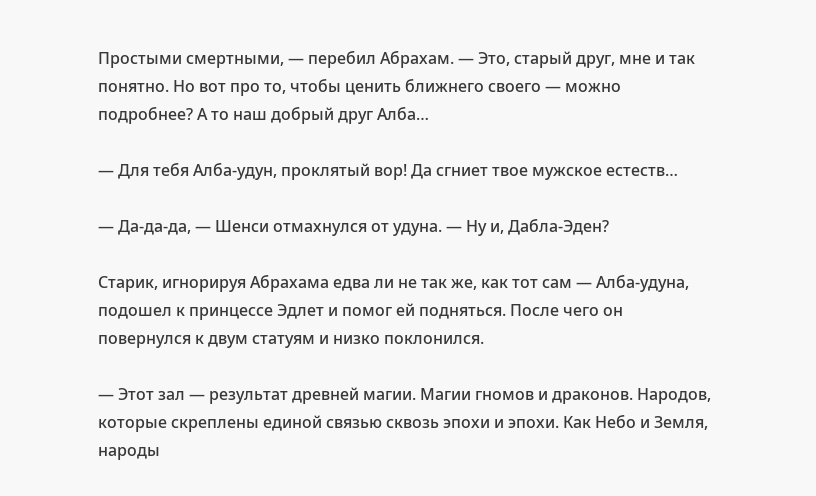Простыми смертными, — перебил Абрахам. — Это, старый друг, мне и так понятно. Но вот про то, чтобы ценить ближнего своего — можно подробнее? А то наш добрый друг Алба…

— Для тебя Алба-удун, проклятый вор! Да сгниет твое мужское естеств…

— Да-да-да, — Шенси отмахнулся от удуна. — Ну и, Дабла-Эден?

Старик, игнорируя Абрахама едва ли не так же, как тот сам — Алба-удуна, подошел к принцессе Эдлет и помог ей подняться. После чего он повернулся к двум статуям и низко поклонился.

— Этот зал — результат древней магии. Магии гномов и драконов. Народов, которые скреплены единой связью сквозь эпохи и эпохи. Как Небо и Земля, народы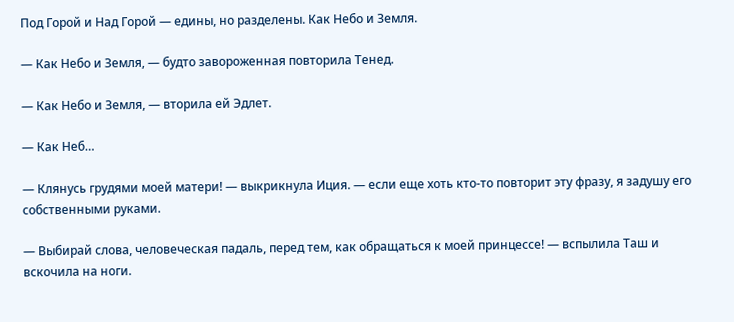Под Горой и Над Горой — едины, но разделены. Как Небо и Земля.

— Как Небо и Земля, — будто завороженная повторила Тенед.

— Как Небо и Земля, — вторила ей Эдлет.

— Как Неб…

— Клянусь грудями моей матери! — выкрикнула Иция. — если еще хоть кто-то повторит эту фразу, я задушу его собственными руками.

— Выбирай слова, человеческая падаль, перед тем, как обращаться к моей принцессе! — вспылила Таш и вскочила на ноги.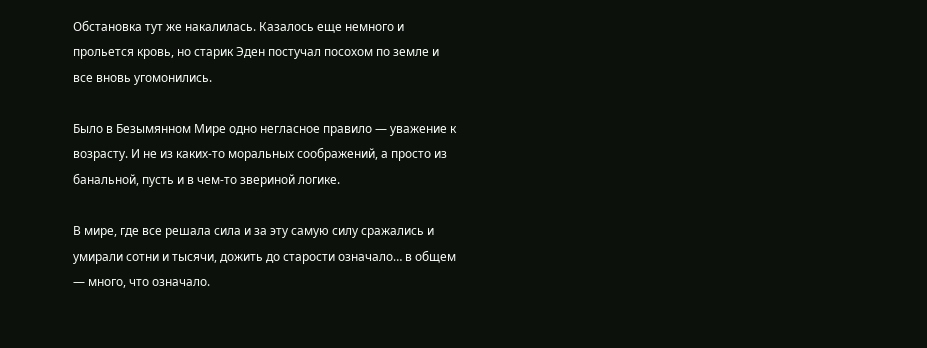Обстановка тут же накалилась. Казалось еще немного и прольется кровь, но старик Эден постучал посохом по земле и все вновь угомонились.

Было в Безымянном Мире одно негласное правило — уважение к возрасту. И не из каких-то моральных соображений, а просто из банальной, пусть и в чем-то звериной логике.

В мире, где все решала сила и за эту самую силу сражались и умирали сотни и тысячи, дожить до старости означало… в общем — много, что означало.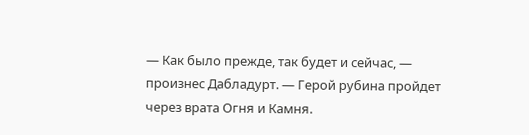— Как было прежде, так будет и сейчас, — произнес Дабладурт. — Герой рубина пройдет через врата Огня и Камня.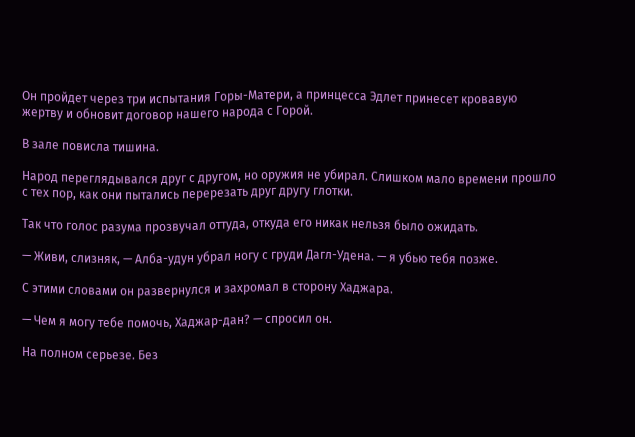Он пройдет через три испытания Горы-Матери, а принцесса Эдлет принесет кровавую жертву и обновит договор нашего народа с Горой.

В зале повисла тишина.

Народ переглядывался друг с другом, но оружия не убирал. Слишком мало времени прошло с тех пор, как они пытались перерезать друг другу глотки.

Так что голос разума прозвучал оттуда, откуда его никак нельзя было ожидать.

— Живи, слизняк, — Алба-удун убрал ногу с груди Дагл-Удена. — я убью тебя позже.

С этими словами он развернулся и захромал в сторону Хаджара.

— Чем я могу тебе помочь, Хаджар-дан? — спросил он.

На полном серьезе. Без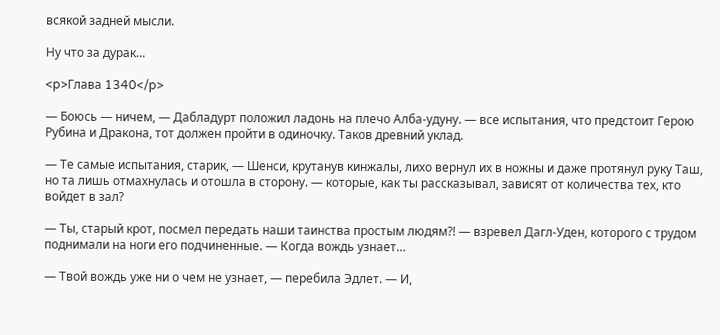всякой задней мысли.

Ну что за дурак…

<p>Глава 1340</p>

— Боюсь — ничем, — Дабладурт положил ладонь на плечо Алба-удуну. — все испытания, что предстоит Герою Рубина и Дракона, тот должен пройти в одиночку. Таков древний уклад.

— Те самые испытания, старик, — Шенси, крутанув кинжалы, лихо вернул их в ножны и даже протянул руку Таш, но та лишь отмахнулась и отошла в сторону. — которые, как ты рассказывал, зависят от количества тех, кто войдет в зал?

— Ты, старый крот, посмел передать наши таинства простым людям?! — взревел Дагл-Уден, которого с трудом поднимали на ноги его подчиненные. — Когда вождь узнает…

— Твой вождь уже ни о чем не узнает, — перебила Эдлет. — И,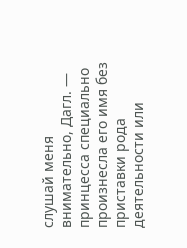слушай меня внимательно, Дагл. — принцесса специально произнесла его имя без приставки рода деятельности или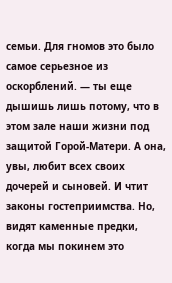семьи. Для гномов это было самое серьезное из оскорблений. — ты еще дышишь лишь потому, что в этом зале наши жизни под защитой Горой-Матери. А она, увы, любит всех своих дочерей и сыновей. И чтит законы гостеприимства. Но, видят каменные предки, когда мы покинем это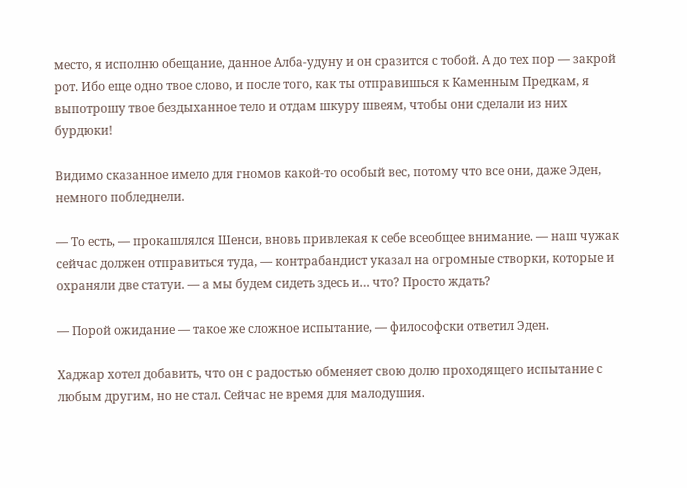место, я исполню обещание, данное Алба-удуну и он сразится с тобой. А до тех пор — закрой рот. Ибо еще одно твое слово, и после того, как ты отправишься к Каменным Предкам, я выпотрошу твое бездыханное тело и отдам шкуру швеям, чтобы они сделали из них бурдюки!

Видимо сказанное имело для гномов какой-то особый вес, потому что все они, даже Эден, немного побледнели.

— То есть, — прокашлялся Шенси, вновь привлекая к себе всеобщее внимание. — наш чужак сейчас должен отправиться туда, — контрабандист указал на огромные створки, которые и охраняли две статуи. — а мы будем сидеть здесь и… что? Просто ждать?

— Порой ожидание — такое же сложное испытание, — философски ответил Эден.

Хаджар хотел добавить, что он с радостью обменяет свою долю проходящего испытание с любым другим, но не стал. Сейчас не время для малодушия.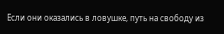Если они оказались в ловушке, путь на свободу из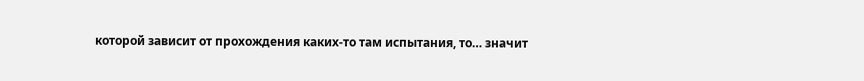которой зависит от прохождения каких-то там испытания, то… значит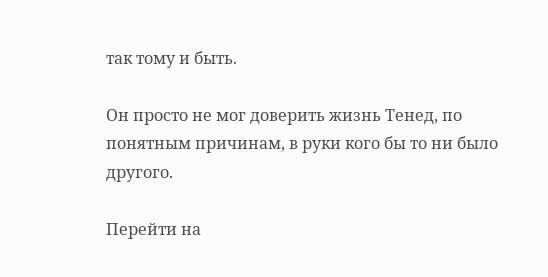так тому и быть.

Он просто не мог доверить жизнь Тенед, по понятным причинам, в руки кого бы то ни было другого.

Перейти на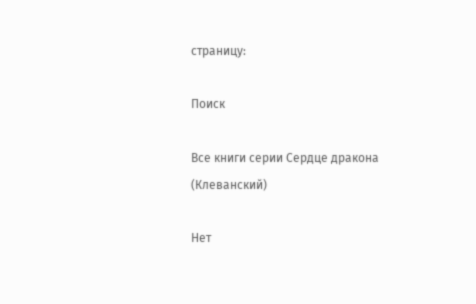страницу:

Поиск

Все книги серии Сердце дракона (Клеванский)

Нет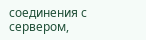соединения с сервером,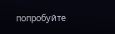попробуйте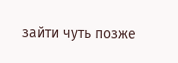зайти чуть позже